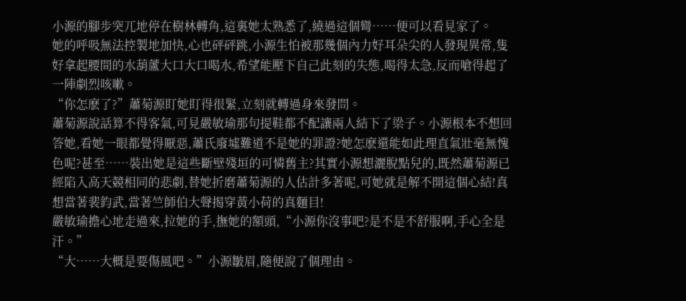小源的腳步突兀地停在樹林轉角,這裏她太熟悉了,繞過這個彎……便可以看見家了。
她的呼吸無法控製地加快,心也砰砰跳,小源生怕被那幾個內力好耳朵尖的人發現異常,隻好拿起腰間的水葫蘆大口大口喝水,希望能壓下自己此刻的失態,喝得太急,反而嗆得起了一陣劇烈咳嗽。
“你怎麽了?”蕭菊源盯她盯得很緊,立刻就轉過身來發問。
蕭菊源說話算不得客氣,可見嚴敏瑜那句提鞋都不配讓兩人結下了梁子。小源根本不想回答她,看她一眼都覺得厭惡,蕭氏廢墟難道不是她的罪證?她怎麽還能如此理直氣壯毫無愧色呢?甚至……裝出她是這些斷壁殘垣的可憐舊主?其實小源想灑脫點兒的,既然蕭菊源已經陷入高天競相同的悲劇,替她折磨蕭菊源的人估計多著呢,可她就是解不開這個心結!真想當著裴鈞武,當著竺師伯大聲揭穿黃小荷的真麵目!
嚴敏瑜擔心地走過來,拉她的手,撫她的額頭,“小源你沒事吧?是不是不舒服啊,手心全是汗。”
“大……大概是要傷風吧。”小源皺眉,隨便說了個理由。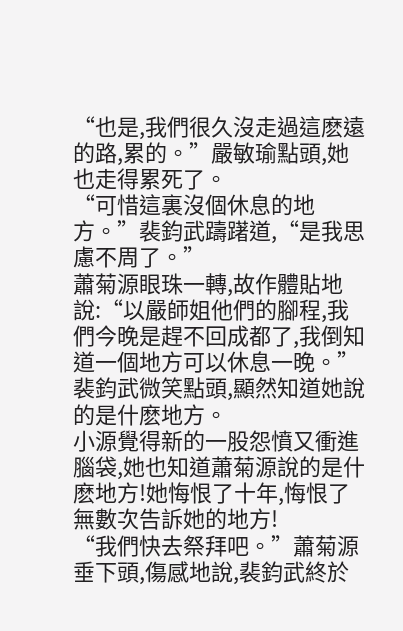“也是,我們很久沒走過這麽遠的路,累的。”嚴敏瑜點頭,她也走得累死了。
“可惜這裏沒個休息的地方。”裴鈞武躊躇道,“是我思慮不周了。”
蕭菊源眼珠一轉,故作體貼地說:“以嚴師姐他們的腳程,我們今晚是趕不回成都了,我倒知道一個地方可以休息一晚。”
裴鈞武微笑點頭,顯然知道她說的是什麽地方。
小源覺得新的一股怨憤又衝進腦袋,她也知道蕭菊源說的是什麽地方!她悔恨了十年,悔恨了無數次告訴她的地方!
“我們快去祭拜吧。”蕭菊源垂下頭,傷感地說,裴鈞武終於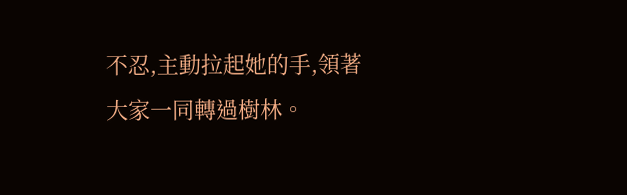不忍,主動拉起她的手,領著大家一同轉過樹林。